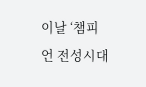이날 ‘챔피언 전성시대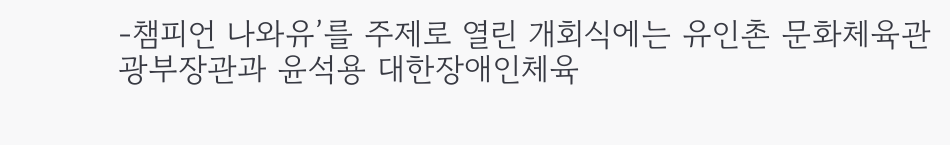-챔피언 나와유’를 주제로 열린 개회식에는 유인촌 문화체육관광부장관과 윤석용 대한장애인체육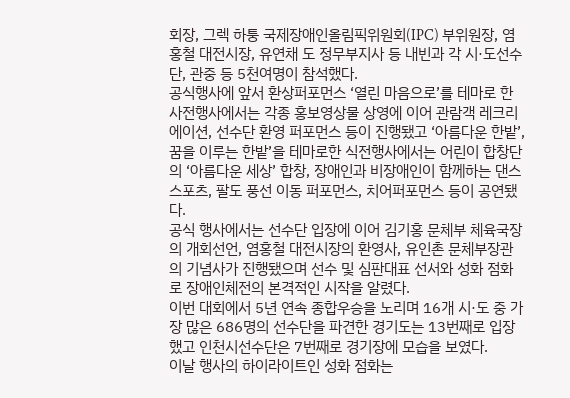회장, 그렉 하퉁 국제장애인올림픽위원회(IPC) 부위원장, 염홍철 대전시장, 유연채 도 정무부지사 등 내빈과 각 시·도선수단, 관중 등 5천여명이 참석했다.
공식행사에 앞서 환상퍼포먼스 ‘열린 마음으로’를 테마로 한 사전행사에서는 각종 홍보영상물 상영에 이어 관람객 레크리에이션, 선수단 환영 퍼포먼스 등이 진행됐고 ‘아름다운 한밭’, 꿈을 이루는 한밭’을 테마로한 식전행사에서는 어린이 합창단의 ‘아름다운 세상’ 합창, 장애인과 비장애인이 함께하는 댄스스포츠, 팔도 풍선 이동 퍼포먼스, 치어퍼포먼스 등이 공연됐다.
공식 행사에서는 선수단 입장에 이어 김기홍 문체부 체육국장의 개회선언, 염홍철 대전시장의 환영사, 유인촌 문체부장관의 기념사가 진행됐으며 선수 및 심판대표 선서와 성화 점화로 장애인체전의 본격적인 시작을 알렸다.
이번 대회에서 5년 연속 종합우승을 노리며 16개 시·도 중 가장 많은 686명의 선수단을 파견한 경기도는 13번째로 입장했고 인천시선수단은 7번째로 경기장에 모습을 보였다.
이날 행사의 하이라이트인 성화 점화는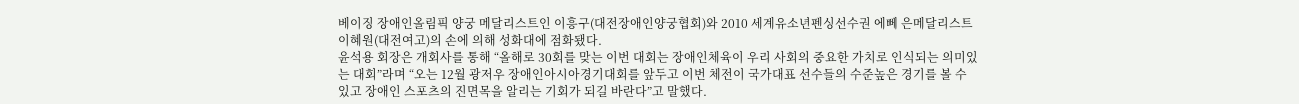베이징 장애인올림픽 양궁 메달리스트인 이흥구(대전장애인양궁협회)와 2010 세계유소년펜싱선수권 에뻬 은메달리스트 이혜원(대전여고)의 손에 의해 성화대에 점화됐다.
윤석용 회장은 개회사를 통해 “올해로 30회를 맞는 이번 대회는 장애인체육이 우리 사회의 중요한 가치로 인식되는 의미있는 대회”라며 “오는 12월 광저우 장애인아시아경기대회를 앞두고 이번 체전이 국가대표 선수들의 수준높은 경기를 볼 수 있고 장애인 스포츠의 진면목을 알리는 기회가 되길 바란다”고 말했다.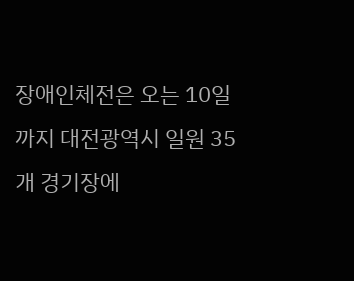장애인체전은 오는 10일까지 대전광역시 일원 35개 경기장에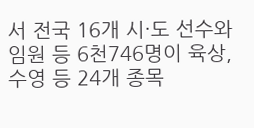서 전국 16개 시·도 선수와 임원 등 6천746명이 육상, 수영 등 24개 종목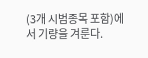(3개 시범종목 포함)에서 기량을 겨룬다.